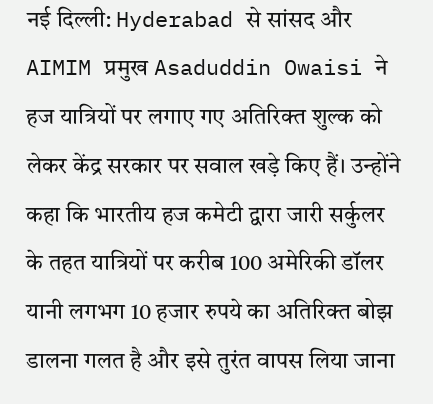नई दिल्ली: Hyderabad से सांसद और AIMIM प्रमुख Asaduddin Owaisi ने हज यात्रियों पर लगाए गए अतिरिक्त शुल्क को लेकर केंद्र सरकार पर सवाल खड़े किए हैं। उन्होंने कहा कि भारतीय हज कमेटी द्वारा जारी सर्कुलर के तहत यात्रियों पर करीब 100 अमेरिकी डॉलर यानी लगभग 10 हजार रुपये का अतिरिक्त बोझ डालना गलत है और इसे तुरंत वापस लिया जाना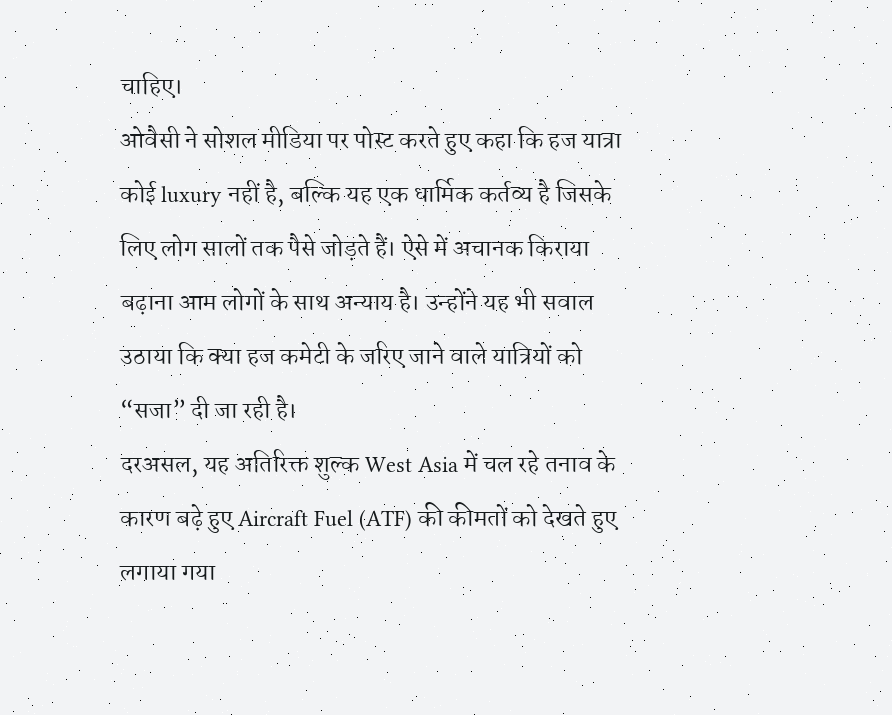चाहिए।
ओवैसी ने सोशल मीडिया पर पोस्ट करते हुए कहा कि हज यात्रा कोई luxury नहीं है, बल्कि यह एक धार्मिक कर्तव्य है जिसके लिए लोग सालों तक पैसे जोड़ते हैं। ऐसे में अचानक किराया बढ़ाना आम लोगों के साथ अन्याय है। उन्होंने यह भी सवाल उठाया कि क्या हज कमेटी के जरिए जाने वाले यात्रियों को “सजा” दी जा रही है।
दरअसल, यह अतिरिक्त शुल्क West Asia में चल रहे तनाव के कारण बढ़े हुए Aircraft Fuel (ATF) की कीमतों को देखते हुए लगाया गया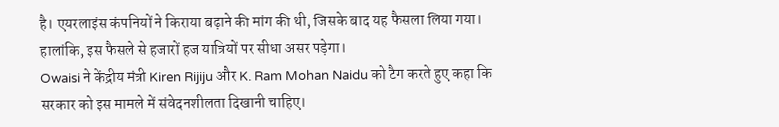है। एयरलाइंस कंपनियों ने किराया बढ़ाने की मांग की थी, जिसके बाद यह फैसला लिया गया। हालांकि, इस फैसले से हजारों हज यात्रियों पर सीधा असर पड़ेगा।
Owaisi ने केंद्रीय मंत्री Kiren Rijiju और K. Ram Mohan Naidu को टैग करते हुए कहा कि सरकार को इस मामले में संवेदनशीलता दिखानी चाहिए।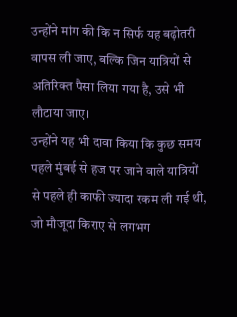उन्होंने मांग की कि न सिर्फ यह बढ़ोतरी वापस ली जाए, बल्कि जिन यात्रियों से अतिरिक्त पैसा लिया गया है, उसे भी लौटाया जाए।
उन्होंने यह भी दावा किया कि कुछ समय पहले मुंबई से हज पर जाने वाले यात्रियों से पहले ही काफी ज्यादा रकम ली गई थी, जो मौजूदा किराए से लगभग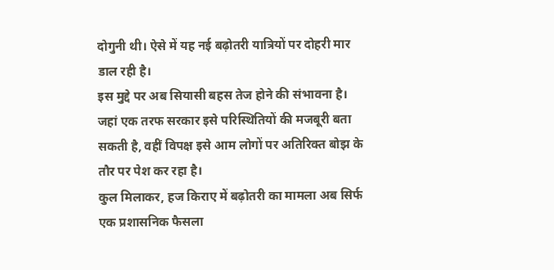दोगुनी थी। ऐसे में यह नई बढ़ोतरी यात्रियों पर दोहरी मार डाल रही है।
इस मुद्दे पर अब सियासी बहस तेज होने की संभावना है। जहां एक तरफ सरकार इसे परिस्थितियों की मजबूरी बता सकती है, वहीं विपक्ष इसे आम लोगों पर अतिरिक्त बोझ के तौर पर पेश कर रहा है।
कुल मिलाकर, हज किराए में बढ़ोतरी का मामला अब सिर्फ एक प्रशासनिक फैसला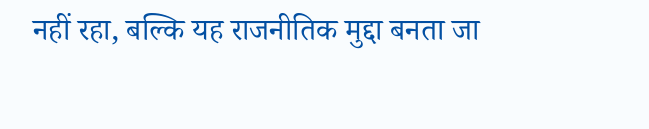नहीं रहा, बल्कि यह राजनीतिक मुद्दा बनता जा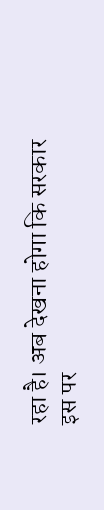रहा है। अब देखना होगा कि सरकार इस पर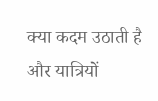क्या कदम उठाती है और यात्रियों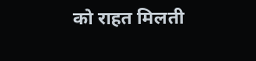को राहत मिलती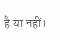है या नहीं।